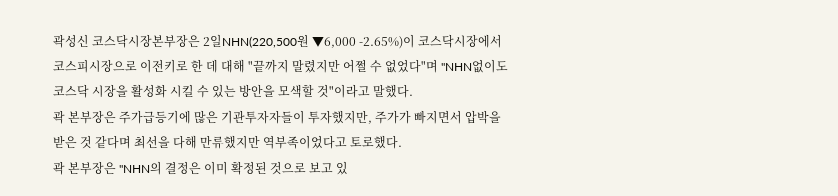곽성신 코스닥시장본부장은 2일NHN(220,500원 ▼6,000 -2.65%)이 코스닥시장에서 코스피시장으로 이전키로 한 데 대해 "끝까지 말렸지만 어쩔 수 없었다"며 "NHN없이도 코스닥 시장을 활성화 시킬 수 있는 방안을 모색할 것"이라고 말했다.
곽 본부장은 주가급등기에 많은 기관투자자들이 투자했지만, 주가가 빠지면서 압박을 받은 것 같다며 최선을 다해 만류했지만 역부족이었다고 토로했다.
곽 본부장은 "NHN의 결정은 이미 확정된 것으로 보고 있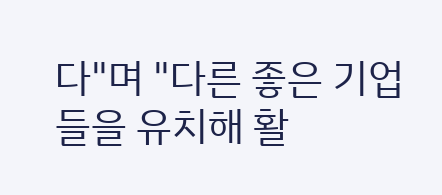다"며 "다른 좋은 기업들을 유치해 활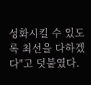성화시킬 수 있도록 최선을 다하겠다"고 덧붙였다.